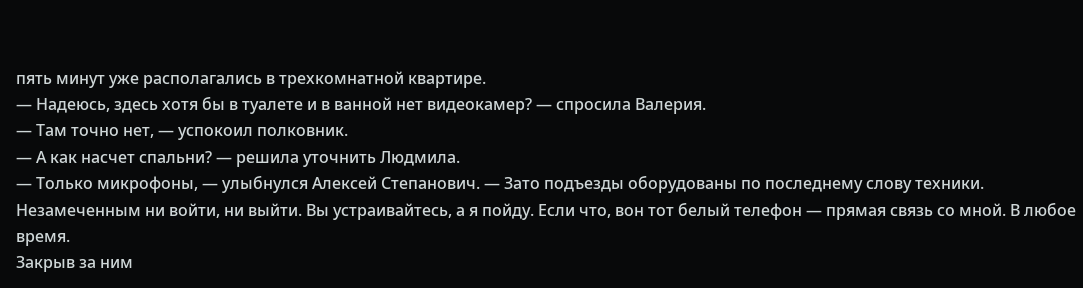пять минут уже располагались в трехкомнатной квартире.
— Надеюсь, здесь хотя бы в туалете и в ванной нет видеокамер? — спросила Валерия.
— Там точно нет, — успокоил полковник.
— А как насчет спальни? — решила уточнить Людмила.
— Только микрофоны, — улыбнулся Алексей Степанович. — Зато подъезды оборудованы по последнему слову техники. Незамеченным ни войти, ни выйти. Вы устраивайтесь, а я пойду. Если что, вон тот белый телефон — прямая связь со мной. В любое время.
Закрыв за ним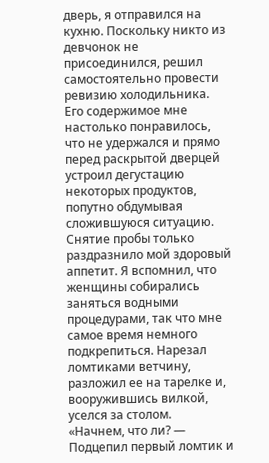дверь, я отправился на кухню. Поскольку никто из девчонок не присоединился, решил самостоятельно провести ревизию холодильника. Его содержимое мне настолько понравилось, что не удержался и прямо перед раскрытой дверцей устроил дегустацию некоторых продуктов, попутно обдумывая сложившуюся ситуацию.
Снятие пробы только раздразнило мой здоровый аппетит. Я вспомнил, что женщины собирались заняться водными процедурами, так что мне самое время немного подкрепиться. Нарезал ломтиками ветчину, разложил ее на тарелке и, вооружившись вилкой, уселся за столом.
«Начнем, что ли? — Подцепил первый ломтик и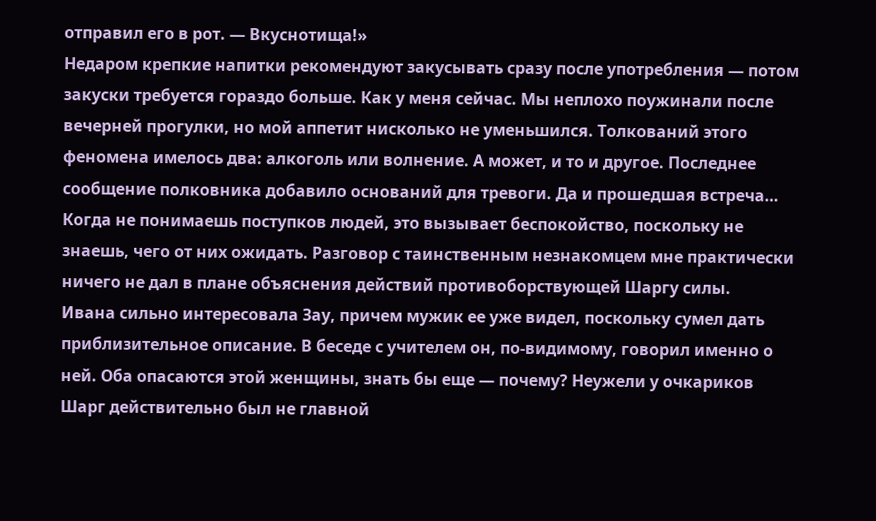отправил его в рот. — Вкуснотища!»
Недаром крепкие напитки рекомендуют закусывать сразу после употребления — потом закуски требуется гораздо больше. Как у меня сейчас. Мы неплохо поужинали после вечерней прогулки, но мой аппетит нисколько не уменьшился. Толкований этого феномена имелось два: алкоголь или волнение. А может, и то и другое. Последнее сообщение полковника добавило оснований для тревоги. Да и прошедшая встреча…
Когда не понимаешь поступков людей, это вызывает беспокойство, поскольку не знаешь, чего от них ожидать. Разговор с таинственным незнакомцем мне практически ничего не дал в плане объяснения действий противоборствующей Шаргу силы.
Ивана сильно интересовала Зау, причем мужик ее уже видел, поскольку сумел дать приблизительное описание. В беседе с учителем он, по-видимому, говорил именно о ней. Оба опасаются этой женщины, знать бы еще — почему? Неужели у очкариков Шарг действительно был не главной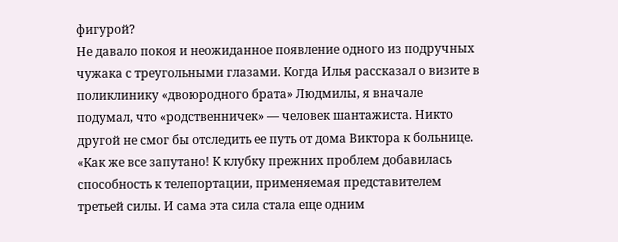фигурой?
Не давало покоя и неожиданное появление одного из подручных чужака с треугольными глазами. Когда Илья рассказал о визите в поликлинику «двоюродного брата» Людмилы, я вначале подумал, что «родственничек» — человек шантажиста. Никто другой не смог бы отследить ее путь от дома Виктора к больнице.
«Как же все запутано! К клубку прежних проблем добавилась способность к телепортации, применяемая представителем третьей силы. И сама эта сила стала еще одним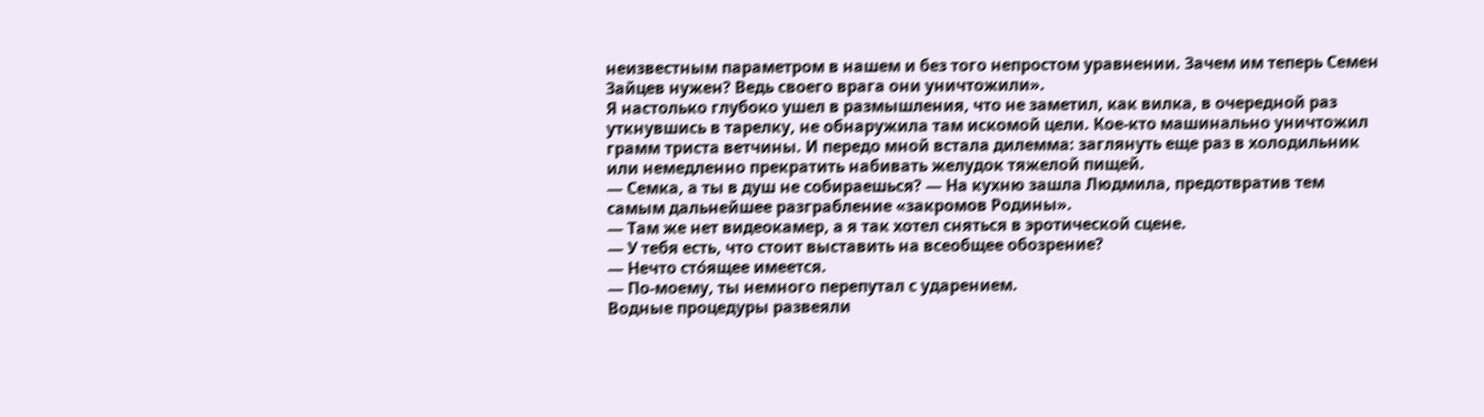неизвестным параметром в нашем и без того непростом уравнении. Зачем им теперь Семен Зайцев нужен? Ведь своего врага они уничтожили».
Я настолько глубоко ушел в размышления, что не заметил, как вилка, в очередной раз уткнувшись в тарелку, не обнаружила там искомой цели. Кое-кто машинально уничтожил грамм триста ветчины. И передо мной встала дилемма: заглянуть еще раз в холодильник или немедленно прекратить набивать желудок тяжелой пищей.
— Семка, а ты в душ не собираешься? — На кухню зашла Людмила, предотвратив тем самым дальнейшее разграбление «закромов Родины».
— Там же нет видеокамер, а я так хотел сняться в эротической сцене.
— У тебя есть, что стоит выставить на всеобщее обозрение?
— Нечто сто́ящее имеется.
— По-моему, ты немного перепутал с ударением.
Водные процедуры развеяли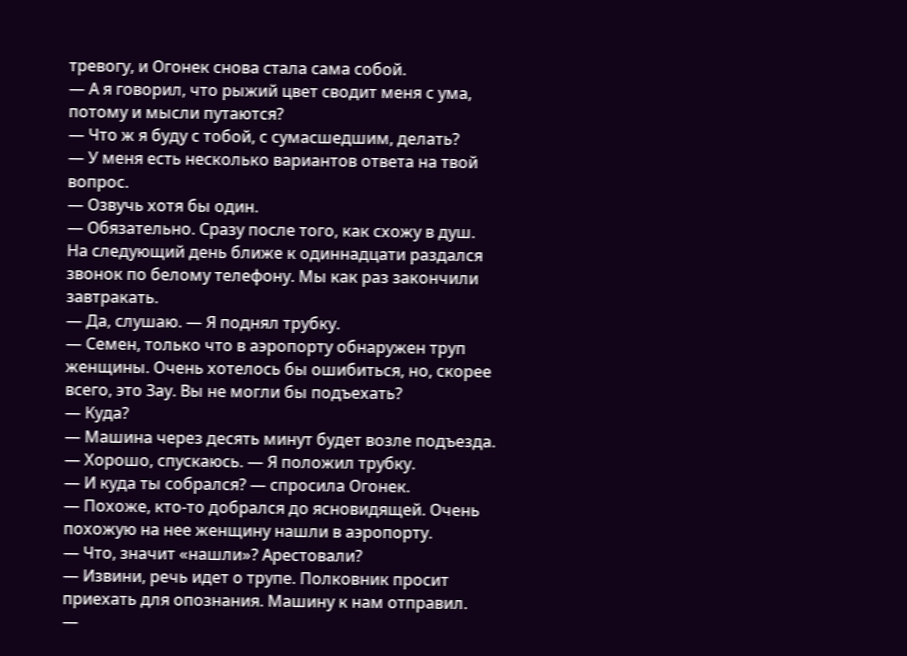тревогу, и Огонек снова стала сама собой.
— А я говорил, что рыжий цвет сводит меня с ума, потому и мысли путаются?
— Что ж я буду с тобой, с сумасшедшим, делать?
— У меня есть несколько вариантов ответа на твой вопрос.
— Озвучь хотя бы один.
— Обязательно. Сразу после того, как схожу в душ.
На следующий день ближе к одиннадцати раздался звонок по белому телефону. Мы как раз закончили завтракать.
— Да, слушаю. — Я поднял трубку.
— Семен, только что в аэропорту обнаружен труп женщины. Очень хотелось бы ошибиться, но, скорее всего, это Зау. Вы не могли бы подъехать?
— Куда?
— Машина через десять минут будет возле подъезда.
— Хорошо, спускаюсь. — Я положил трубку.
— И куда ты собрался? — спросила Огонек.
— Похоже, кто-то добрался до ясновидящей. Очень похожую на нее женщину нашли в аэропорту.
— Что, значит «нашли»? Арестовали?
— Извини, речь идет о трупе. Полковник просит приехать для опознания. Машину к нам отправил.
—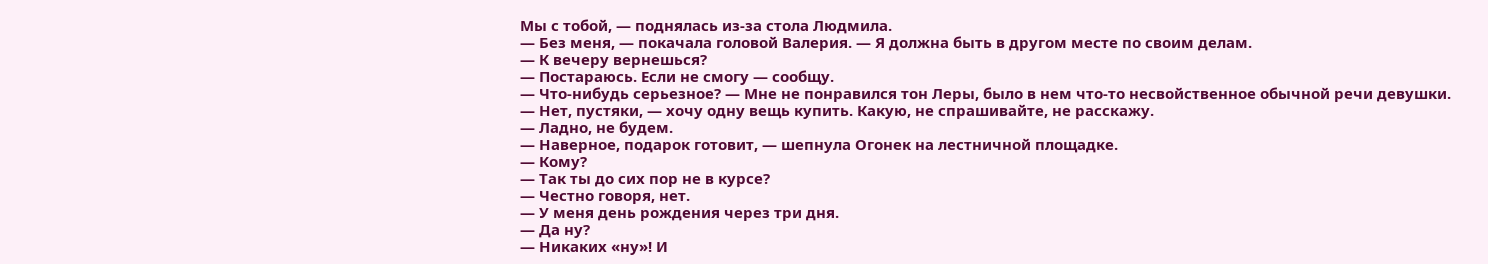Мы с тобой, — поднялась из-за стола Людмила.
— Без меня, — покачала головой Валерия. — Я должна быть в другом месте по своим делам.
— К вечеру вернешься?
— Постараюсь. Если не смогу — сообщу.
— Что-нибудь серьезное? — Мне не понравился тон Леры, было в нем что-то несвойственное обычной речи девушки.
— Нет, пустяки, — хочу одну вещь купить. Какую, не спрашивайте, не расскажу.
— Ладно, не будем.
— Наверное, подарок готовит, — шепнула Огонек на лестничной площадке.
— Кому?
— Так ты до сих пор не в курсе?
— Честно говоря, нет.
— У меня день рождения через три дня.
— Да ну?
— Никаких «ну»! И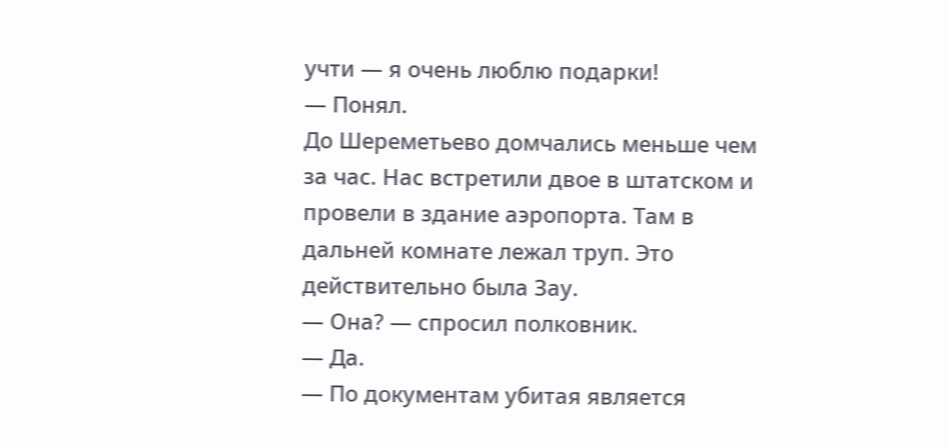учти — я очень люблю подарки!
— Понял.
До Шереметьево домчались меньше чем за час. Нас встретили двое в штатском и провели в здание аэропорта. Там в дальней комнате лежал труп. Это действительно была Зау.
— Она? — спросил полковник.
— Да.
— По документам убитая является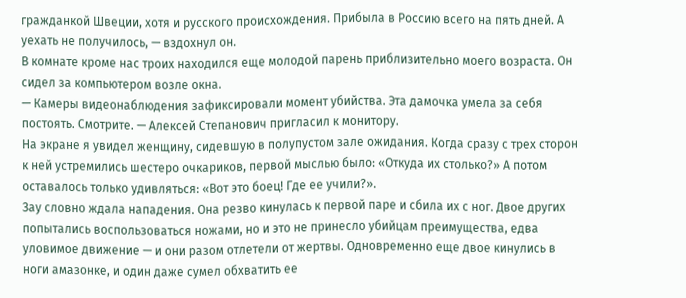гражданкой Швеции, хотя и русского происхождения. Прибыла в Россию всего на пять дней. А уехать не получилось, — вздохнул он.
В комнате кроме нас троих находился еще молодой парень приблизительно моего возраста. Он сидел за компьютером возле окна.
— Камеры видеонаблюдения зафиксировали момент убийства. Эта дамочка умела за себя постоять. Смотрите. — Алексей Степанович пригласил к монитору.
На экране я увидел женщину, сидевшую в полупустом зале ожидания. Когда сразу с трех сторон к ней устремились шестеро очкариков, первой мыслью было: «Откуда их столько?» А потом оставалось только удивляться: «Вот это боец! Где ее учили?».
Зау словно ждала нападения. Она резво кинулась к первой паре и сбила их с ног. Двое других попытались воспользоваться ножами, но и это не принесло убийцам преимущества, едва уловимое движение — и они разом отлетели от жертвы. Одновременно еще двое кинулись в ноги амазонке, и один даже сумел обхватить ее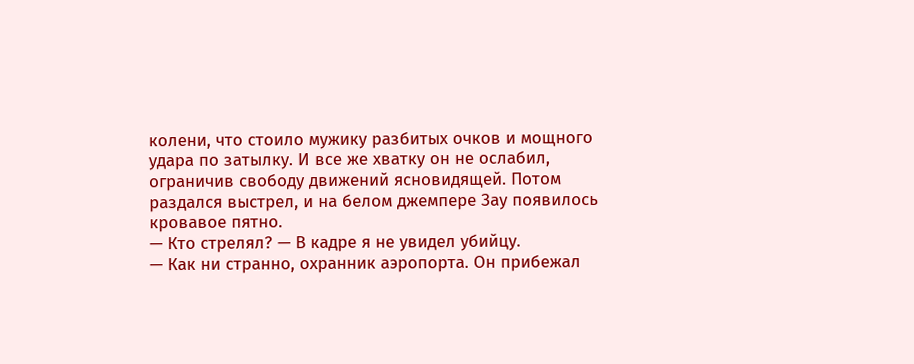колени, что стоило мужику разбитых очков и мощного удара по затылку. И все же хватку он не ослабил, ограничив свободу движений ясновидящей. Потом раздался выстрел, и на белом джемпере Зау появилось кровавое пятно.
— Кто стрелял? — В кадре я не увидел убийцу.
— Как ни странно, охранник аэропорта. Он прибежал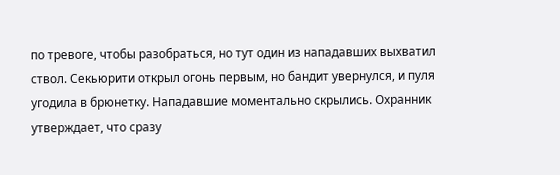по тревоге, чтобы разобраться, но тут один из нападавших выхватил ствол. Секьюрити открыл огонь первым, но бандит увернулся, и пуля угодила в брюнетку. Нападавшие моментально скрылись. Охранник утверждает, что сразу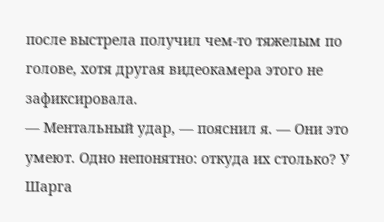после выстрела получил чем-то тяжелым по голове, хотя другая видеокамера этого не зафиксировала.
— Ментальный удар, — пояснил я. — Они это умеют. Одно непонятно: откуда их столько? У Шарга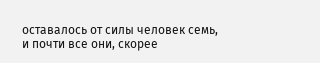оставалось от силы человек семь, и почти все они, скорее